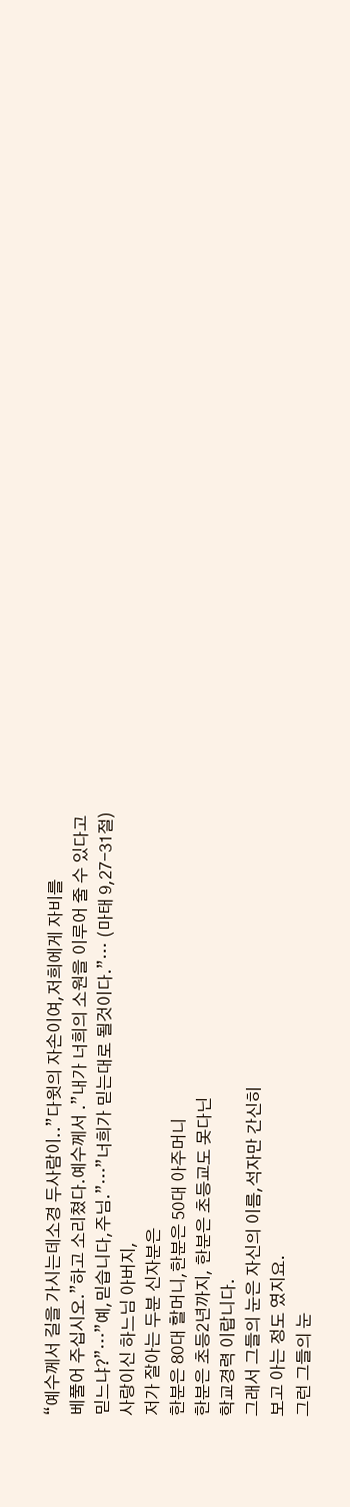“예수께서 길을 가시는데소경 두사람이..”다윗의 자손이여,저희에게 자비를
베풀어 주십시오.”하고 소리쳤다.예수께서 .”내가 너희의 소원을 이루어 줄 수 있다고
믿느냐?”…”예,믿습니다,주님.”…”너희가 믿는대로 될것이다.”… (마태 9,27-31절)
사랑이신 하느님 아버지,
저가 잘아는 두분 신자분은
한분은 80대 할머니,한분은 50대 아주머니
한분은 초등2년까지, 한분은 초등교도 못다닌
학교경력 이랍니다.
그래서 그들의 눈은 자신의 이름,석자만 간신히
보고 아는 정도 였지요.
그런 그들의 눈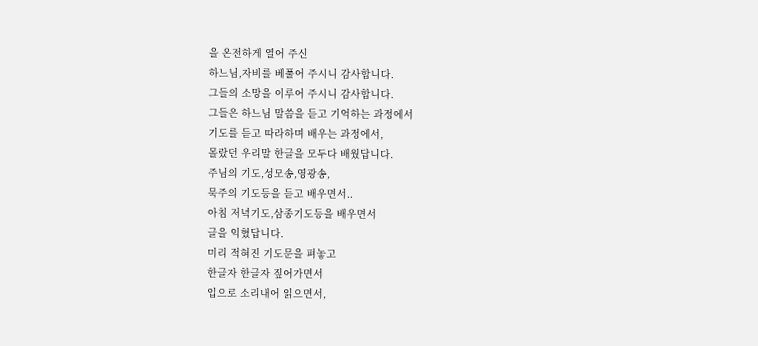을 온전하게 열어 주신
하느님,자비를 베풀어 주시니 감사합니다.
그들의 소망을 이루어 주시니 감사합니다.
그들은 하느님 말씀을 듣고 기억하는 과정에서
기도를 듣고 따라하며 배우는 과정에서,
몰랐던 우리말 한글을 모두다 배웠답니다.
주님의 기도,성모송,영광송,
묵주의 기도등을 듣고 배우면서..
아침 저녁기도,삼종기도등을 배우면서
글을 익혔답니다.
미리 적혀진 기도문을 펴놓고
한글자 한글자 짚어가면서
입으로 소리내어 읽으면서,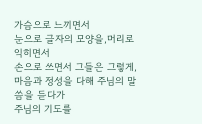가슴으로 느끼면서
눈으로 글자의 모양을,머리로 익히면서
손으로 쓰면서 그들은 그렇게,
마음과 정성을 다해 주님의 말씀을 듣다가
주님의 기도를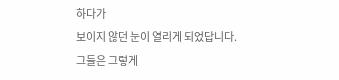하다가
보이지 않던 눈이 열리게 되었답니다.
그들은 그렇게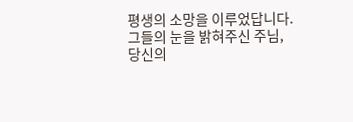평생의 소망을 이루었답니다.
그들의 눈을 밝혀주신 주님,
당신의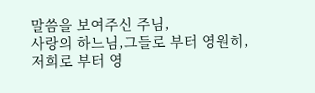말씀을 보여주신 주님,
사랑의 하느님,그들로 부터 영원히,
저희로 부터 영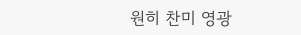원히 찬미 영광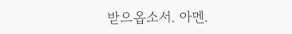받으옵소서. 아멘.